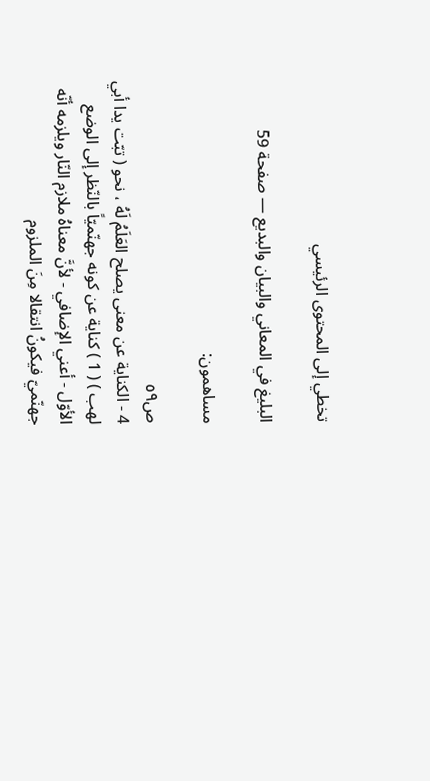تخطي إلى المحتوى الرئيسي

البليغ في المعاني والبيان والبديع — صفحة 59

مساهمون:

ص٥٩
4 - الكناية عن معنى يصلح العَلَمُ لَهُ ، نحو ( تبّت يدا أبي لهب ) ( 1 ) كناية عن كونه جهنّميّاً بالنّظر إلى الوضع الأوّل - أعني الإضافي - لأنَّ معناهُ ملازم النّار ويلزمه أنّه جهنّميّ فيكونُ انتقالا مِنَ الملزوم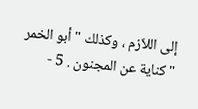إلى اللاّزم ، وكذلك " أبو الخمر " كناية عن المجنون . 5 -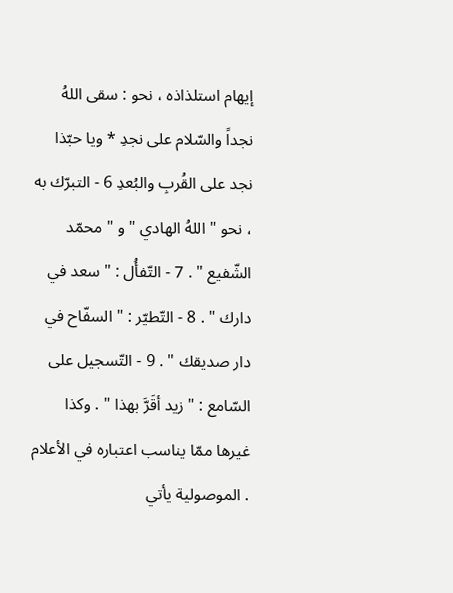إيهام استلذاذه ، نحو : سقى اللهُ نجداً والسّلام على نجدِ * ويا حبّذا نجد على القُربِ والبُعدِ 6 - التبرّك به ، نحو " اللهُ الهادي " و " محمّد الشّفيع " . 7 - التّفأُل : " سعد في دارك " . 8 - التّطيّر : " السفّاح في دار صديقك " . 9 - التّسجيل على السّامع : " زيد أقَرَّ بهذا " . وكذا غيرها ممّا يناسب اعتباره في الأعلام . الموصولية يأتي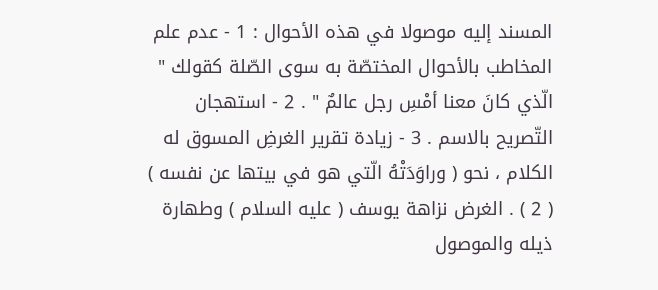المسند إليه موصولا في هذه الأحوال : 1 - عدم علم المخاطب بالأحوال المختصّة به سوى الصّلة كقولك " الّذي كانَ معنا أمْسِ رجل عالمٌ " . 2 - استهجان التّصريح بالاسم . 3 - زيادة تقرير الغرضِ المسوق له الكلام ، نحو ( وراوَدَتْهُ الّتي هو في بيتها عن نفسه ) ( 2 ) . الغرض نزاهة يوسف ( عليه السلام ) وطهارة ذيله والموصول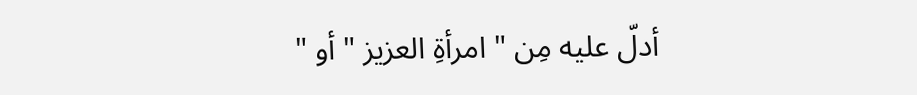أدلّ عليه مِن " امرأةِ العزيز " أو "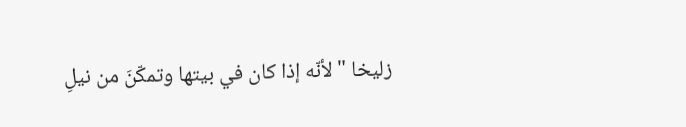زليخا " لأنّه إذا كان في بيتها وتمكّنَ من نيلِ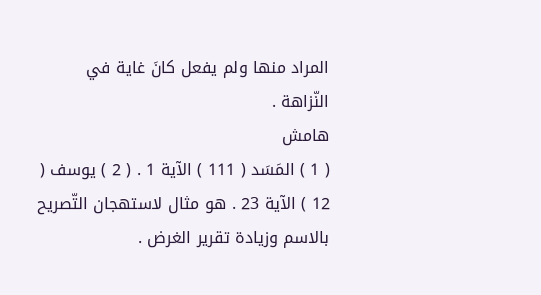المراد منها ولم يفعل كانَ غاية في النّزاهة .
هامش
( 1 ) المَسَد ( 111 ) الآية 1 . ( 2 ) يوسف ( 12 ) الآية 23 . هو مثال لاستهجان التّصريح بالاسم وزيادة تقرير الغرض .